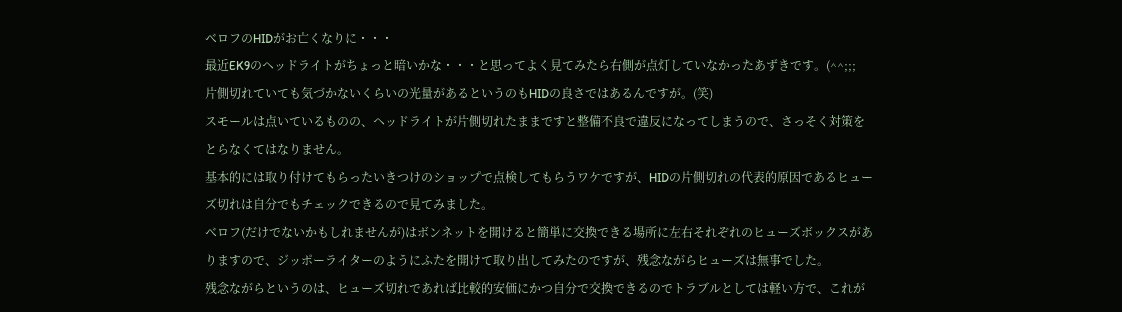ベロフのHIDがお亡くなりに・・・
最近EK9のヘッドライトがちょっと暗いかな・・・と思ってよく見てみたら右側が点灯していなかったあずきです。(^^;;;
片側切れていても気づかないくらいの光量があるというのもHIDの良さではあるんですが。(笑)
スモールは点いているものの、ヘッドライトが片側切れたままですと整備不良で違反になってしまうので、さっそく対策をとらなくてはなりません。
基本的には取り付けてもらったいきつけのショップで点検してもらうワケですが、HIDの片側切れの代表的原因であるヒューズ切れは自分でもチェックできるので見てみました。
ベロフ(だけでないかもしれませんが)はボンネットを開けると簡単に交換できる場所に左右それぞれのヒューズボックスがありますので、ジッポーライターのようにふたを開けて取り出してみたのですが、残念ながらヒューズは無事でした。
残念ながらというのは、ヒューズ切れであれば比較的安価にかつ自分で交換できるのでトラブルとしては軽い方で、これが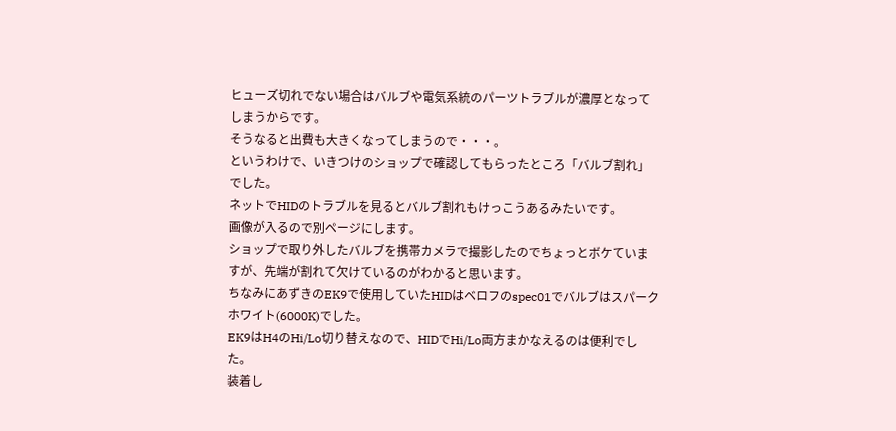ヒューズ切れでない場合はバルブや電気系統のパーツトラブルが濃厚となってしまうからです。
そうなると出費も大きくなってしまうので・・・。
というわけで、いきつけのショップで確認してもらったところ「バルブ割れ」でした。
ネットでHIDのトラブルを見るとバルブ割れもけっこうあるみたいです。
画像が入るので別ページにします。
ショップで取り外したバルブを携帯カメラで撮影したのでちょっとボケていますが、先端が割れて欠けているのがわかると思います。
ちなみにあずきのEK9で使用していたHIDはベロフのspec01でバルブはスパークホワイト(6000K)でした。
EK9はH4のHi/Lo切り替えなので、HIDでHi/Lo両方まかなえるのは便利でした。
装着し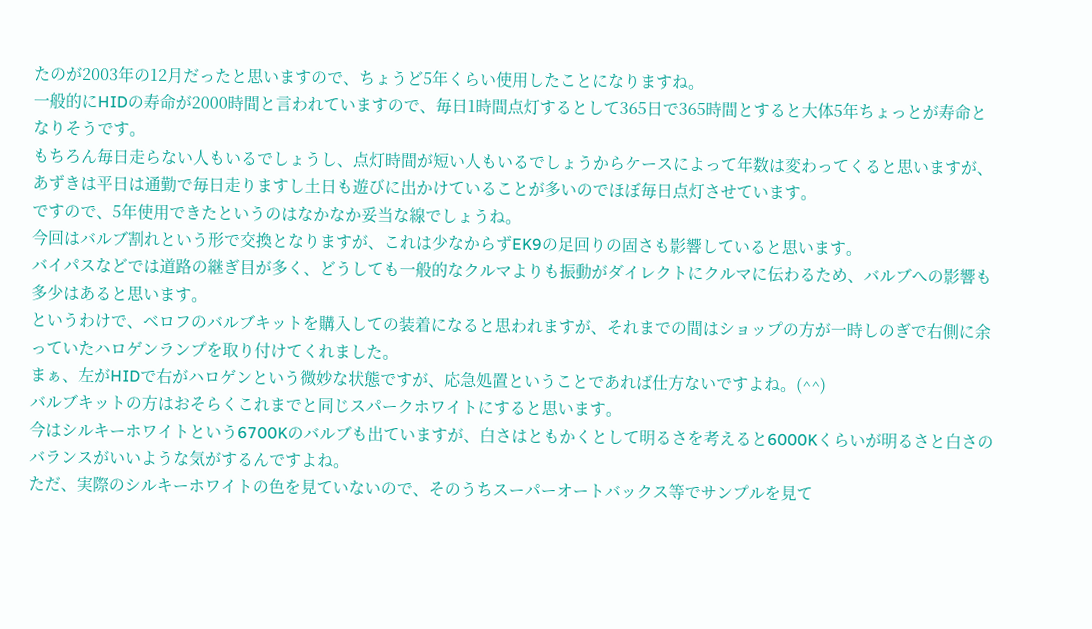たのが2003年の12月だったと思いますので、ちょうど5年くらい使用したことになりますね。
一般的にHIDの寿命が2000時間と言われていますので、毎日1時間点灯するとして365日で365時間とすると大体5年ちょっとが寿命となりそうです。
もちろん毎日走らない人もいるでしょうし、点灯時間が短い人もいるでしょうからケースによって年数は変わってくると思いますが、あずきは平日は通勤で毎日走りますし土日も遊びに出かけていることが多いのでほぼ毎日点灯させています。
ですので、5年使用できたというのはなかなか妥当な線でしょうね。
今回はバルブ割れという形で交換となりますが、これは少なからずEK9の足回りの固さも影響していると思います。
バイパスなどでは道路の継ぎ目が多く、どうしても一般的なクルマよりも振動がダイレクトにクルマに伝わるため、バルブへの影響も多少はあると思います。
というわけで、ベロフのバルブキットを購入しての装着になると思われますが、それまでの間はショップの方が一時しのぎで右側に余っていたハロゲンランプを取り付けてくれました。
まぁ、左がHIDで右がハロゲンという微妙な状態ですが、応急処置ということであれば仕方ないですよね。(^^)
バルブキットの方はおそらくこれまでと同じスパークホワイトにすると思います。
今はシルキーホワイトという6700Kのバルブも出ていますが、白さはともかくとして明るさを考えると6000Kくらいが明るさと白さのバランスがいいような気がするんですよね。
ただ、実際のシルキーホワイトの色を見ていないので、そのうちスーパーオートバックス等でサンプルを見て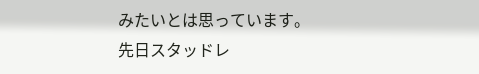みたいとは思っています。
先日スタッドレ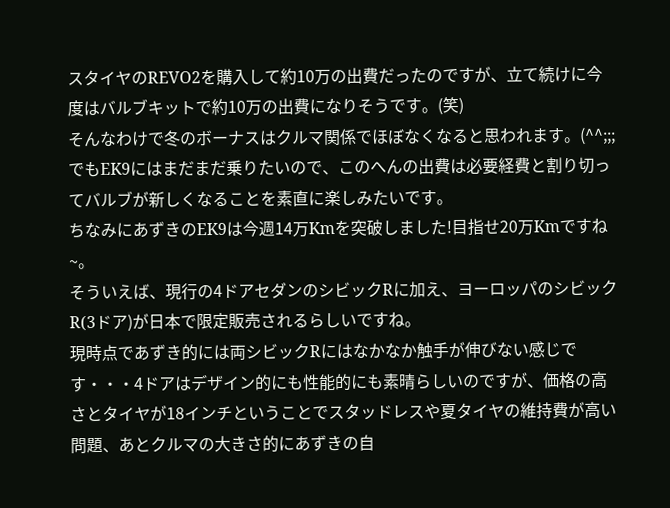スタイヤのREVO2を購入して約10万の出費だったのですが、立て続けに今度はバルブキットで約10万の出費になりそうです。(笑)
そんなわけで冬のボーナスはクルマ関係でほぼなくなると思われます。(^^;;;
でもEK9にはまだまだ乗りたいので、このへんの出費は必要経費と割り切ってバルブが新しくなることを素直に楽しみたいです。
ちなみにあずきのEK9は今週14万Kmを突破しました!目指せ20万Kmですね~。
そういえば、現行の4ドアセダンのシビックRに加え、ヨーロッパのシビックR(3ドア)が日本で限定販売されるらしいですね。
現時点であずき的には両シビックRにはなかなか触手が伸びない感じです・・・4ドアはデザイン的にも性能的にも素晴らしいのですが、価格の高さとタイヤが18インチということでスタッドレスや夏タイヤの維持費が高い問題、あとクルマの大きさ的にあずきの自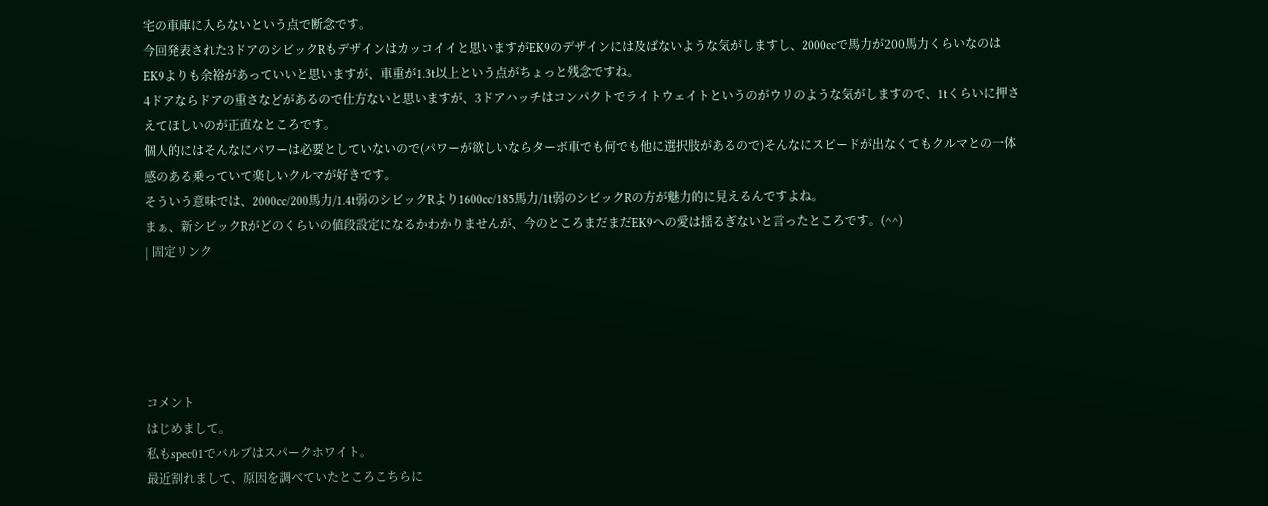宅の車庫に入らないという点で断念です。
今回発表された3ドアのシビックRもデザインはカッコイイと思いますがEK9のデザインには及ばないような気がしますし、2000ccで馬力が200馬力くらいなのはEK9よりも余裕があっていいと思いますが、車重が1.3t以上という点がちょっと残念ですね。
4ドアならドアの重さなどがあるので仕方ないと思いますが、3ドアハッチはコンパクトでライトウェイトというのがウリのような気がしますので、1tくらいに押さえてほしいのが正直なところです。
個人的にはそんなにパワーは必要としていないので(パワーが欲しいならターボ車でも何でも他に選択肢があるので)そんなにスピードが出なくてもクルマとの一体感のある乗っていて楽しいクルマが好きです。
そういう意味では、2000cc/200馬力/1.4t弱のシビックRより1600cc/185馬力/1t弱のシビックRの方が魅力的に見えるんですよね。
まぁ、新シビックRがどのくらいの値段設定になるかわかりませんが、今のところまだまだEK9への愛は揺るぎないと言ったところです。(^^)
| 固定リンク





コメント
はじめまして。
私もspec01でバルブはスパークホワイト。
最近割れまして、原因を調べていたところこちらに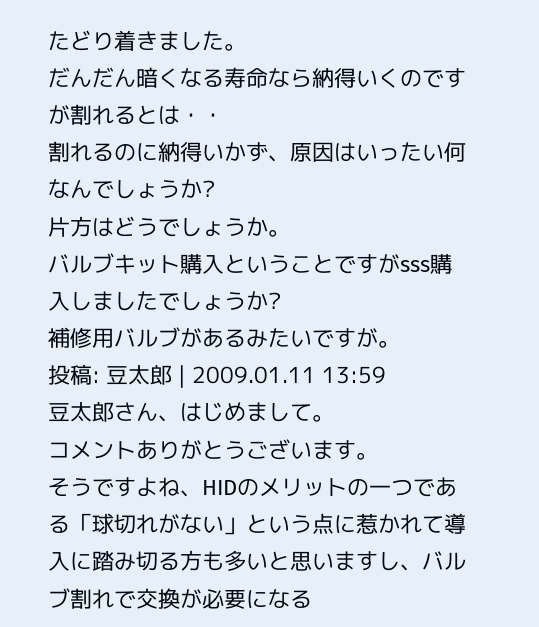たどり着きました。
だんだん暗くなる寿命なら納得いくのですが割れるとは・・
割れるのに納得いかず、原因はいったい何なんでしょうか?
片方はどうでしょうか。
バルブキット購入ということですがsss購入しましたでしょうか?
補修用バルブがあるみたいですが。
投稿: 豆太郎 | 2009.01.11 13:59
豆太郎さん、はじめまして。
コメントありがとうございます。
そうですよね、HIDのメリットの一つである「球切れがない」という点に惹かれて導入に踏み切る方も多いと思いますし、バルブ割れで交換が必要になる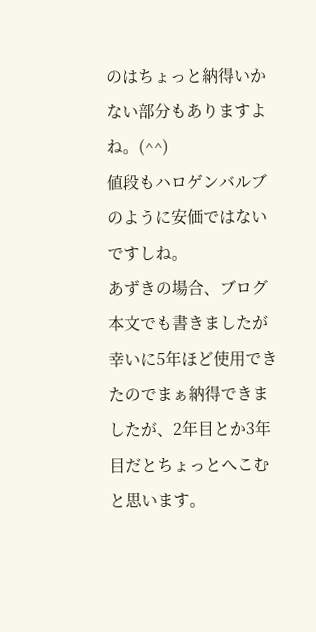のはちょっと納得いかない部分もありますよね。(^^)
値段もハロゲンバルブのように安価ではないですしね。
あずきの場合、ブログ本文でも書きましたが幸いに5年ほど使用できたのでまぁ納得できましたが、2年目とか3年目だとちょっとへこむと思います。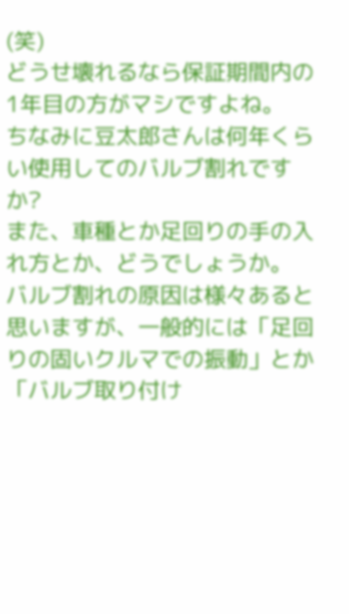(笑)
どうせ壊れるなら保証期間内の1年目の方がマシですよね。
ちなみに豆太郎さんは何年くらい使用してのバルブ割れですか?
また、車種とか足回りの手の入れ方とか、どうでしょうか。
バルブ割れの原因は様々あると思いますが、一般的には「足回りの固いクルマでの振動」とか「バルブ取り付け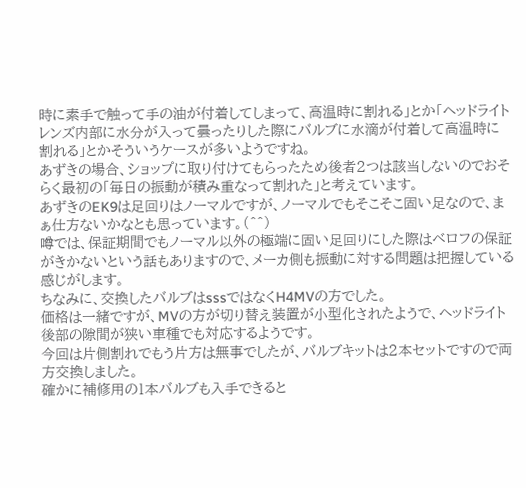時に素手で触って手の油が付着してしまって、高温時に割れる」とか「ヘッドライトレンズ内部に水分が入って曇ったりした際にバルブに水滴が付着して高温時に割れる」とかそういうケースが多いようですね。
あずきの場合、ショップに取り付けてもらったため後者2つは該当しないのでおそらく最初の「毎日の振動が積み重なって割れた」と考えています。
あずきのEK9は足回りはノーマルですが、ノーマルでもそこそこ固い足なので、まぁ仕方ないかなとも思っています。(^^)
噂では、保証期間でもノーマル以外の極端に固い足回りにした際はベロフの保証がきかないという話もありますので、メーカ側も振動に対する問題は把握している感じがします。
ちなみに、交換したバルブはsssではなくH4MVの方でした。
価格は一緒ですが、MVの方が切り替え装置が小型化されたようで、ヘッドライト後部の隙間が狭い車種でも対応するようです。
今回は片側割れでもう片方は無事でしたが、バルブキットは2本セットですので両方交換しました。
確かに補修用の1本バルブも入手できると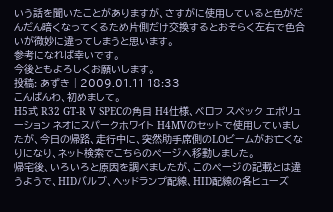いう話を聞いたことがありますが、さすがに使用していると色がだんだん暗くなってくるため片側だけ交換するとおそらく左右で色合いが微妙に違ってしまうと思います。
参考になれば幸いです。
今後ともよろしくお願いします。
投稿: あずき | 2009.01.11 18:33
こんばんわ、初めまして。
H5式 R32 GT-R V SPECの角目 H4仕様、ベロフ スペック エポリューション ネオにスパークホワイト H4MVのセットで使用していましたが、今日の帰路、走行中に、突然助手席側のLOビームがお亡くなりになり、ネット検索でこちらのページへ移動しました。
帰宅後、いろいろと原因を調べましたが、このページの記載とは違うようで、HIDバルブ、ヘッドランプ配線、HID配線の各ヒューズ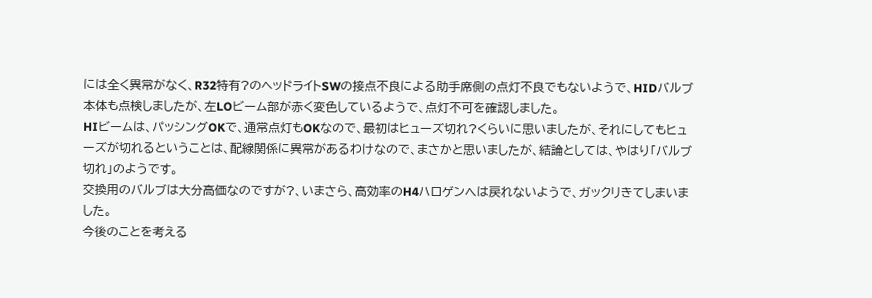には全く異常がなく、R32特有?のヘッドライトSWの接点不良による助手席側の点灯不良でもないようで、HIDバルブ本体も点検しましたが、左LOビーム部が赤く変色しているようで、点灯不可を確認しました。
HIビームは、パッシングOKで、通常点灯もOKなので、最初はヒューズ切れ?くらいに思いましたが、それにしてもヒューズが切れるということは、配線関係に異常があるわけなので、まさかと思いましたが、結論としては、やはり「バルブ切れ」のようです。
交換用のバルブは大分高価なのですが?、いまさら、高効率のH4ハロゲンへは戻れないようで、ガックリきてしまいました。
今後のことを考える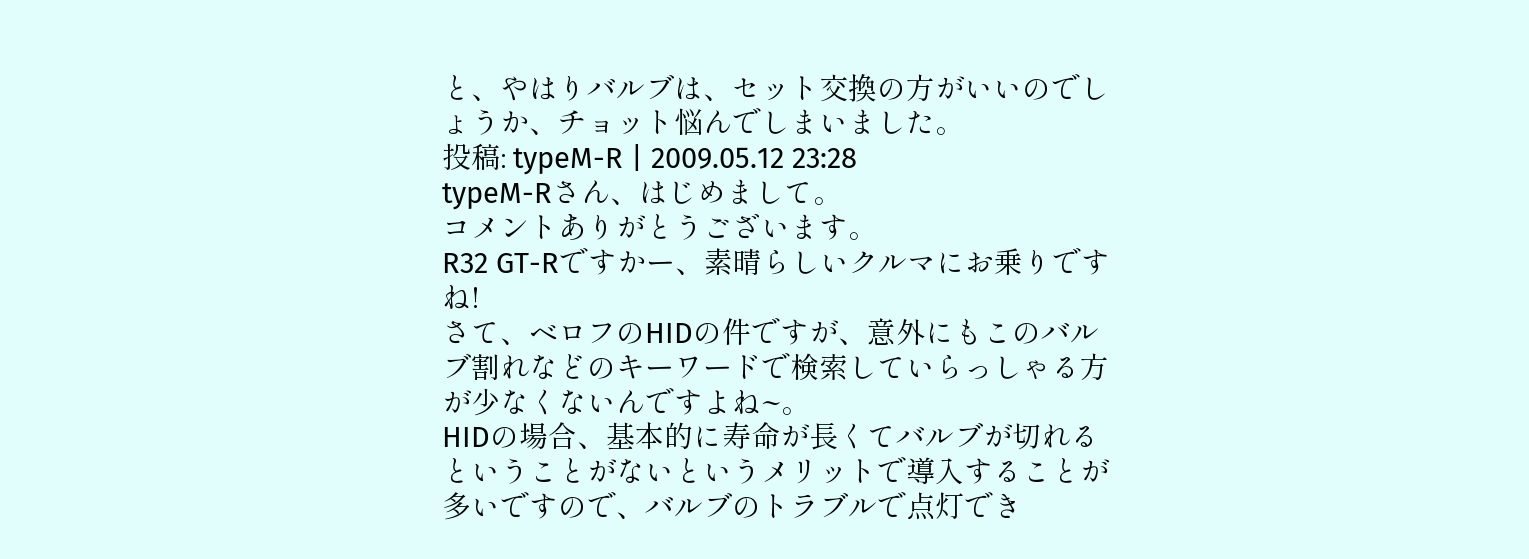と、やはりバルブは、セット交換の方がいいのでしょうか、チョット悩んでしまいました。
投稿: typeM-R | 2009.05.12 23:28
typeM-Rさん、はじめまして。
コメントありがとうございます。
R32 GT-Rですかー、素晴らしいクルマにお乗りですね!
さて、ベロフのHIDの件ですが、意外にもこのバルブ割れなどのキーワードで検索していらっしゃる方が少なくないんですよね~。
HIDの場合、基本的に寿命が長くてバルブが切れるということがないというメリットで導入することが多いですので、バルブのトラブルで点灯でき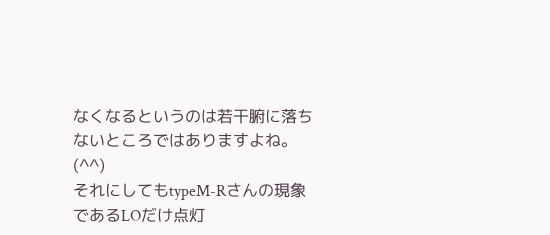なくなるというのは若干腑に落ちないところではありますよね。(^^)
それにしてもtypeM-Rさんの現象であるLOだけ点灯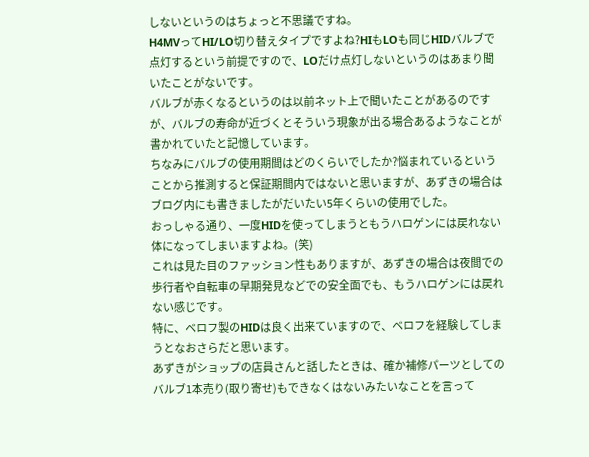しないというのはちょっと不思議ですね。
H4MVってHI/LO切り替えタイプですよね?HIもLOも同じHIDバルブで点灯するという前提ですので、LOだけ点灯しないというのはあまり聞いたことがないです。
バルブが赤くなるというのは以前ネット上で聞いたことがあるのですが、バルブの寿命が近づくとそういう現象が出る場合あるようなことが書かれていたと記憶しています。
ちなみにバルブの使用期間はどのくらいでしたか?悩まれているということから推測すると保証期間内ではないと思いますが、あずきの場合はブログ内にも書きましたがだいたい5年くらいの使用でした。
おっしゃる通り、一度HIDを使ってしまうともうハロゲンには戻れない体になってしまいますよね。(笑)
これは見た目のファッション性もありますが、あずきの場合は夜間での歩行者や自転車の早期発見などでの安全面でも、もうハロゲンには戻れない感じです。
特に、ベロフ製のHIDは良く出来ていますので、ベロフを経験してしまうとなおさらだと思います。
あずきがショップの店員さんと話したときは、確か補修パーツとしてのバルブ1本売り(取り寄せ)もできなくはないみたいなことを言って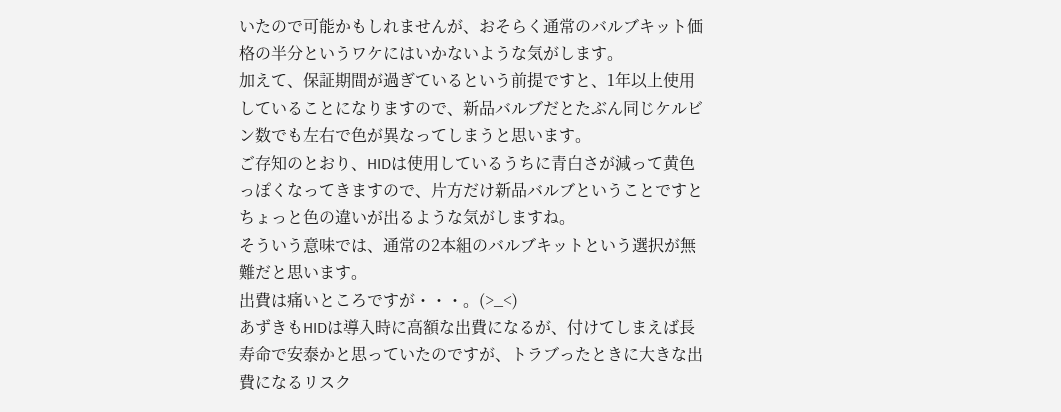いたので可能かもしれませんが、おそらく通常のバルブキット価格の半分というワケにはいかないような気がします。
加えて、保証期間が過ぎているという前提ですと、1年以上使用していることになりますので、新品バルブだとたぶん同じケルビン数でも左右で色が異なってしまうと思います。
ご存知のとおり、HIDは使用しているうちに青白さが減って黄色っぽくなってきますので、片方だけ新品バルブということですとちょっと色の違いが出るような気がしますね。
そういう意味では、通常の2本組のバルブキットという選択が無難だと思います。
出費は痛いところですが・・・。(>_<)
あずきもHIDは導入時に高額な出費になるが、付けてしまえば長寿命で安泰かと思っていたのですが、トラブったときに大きな出費になるリスク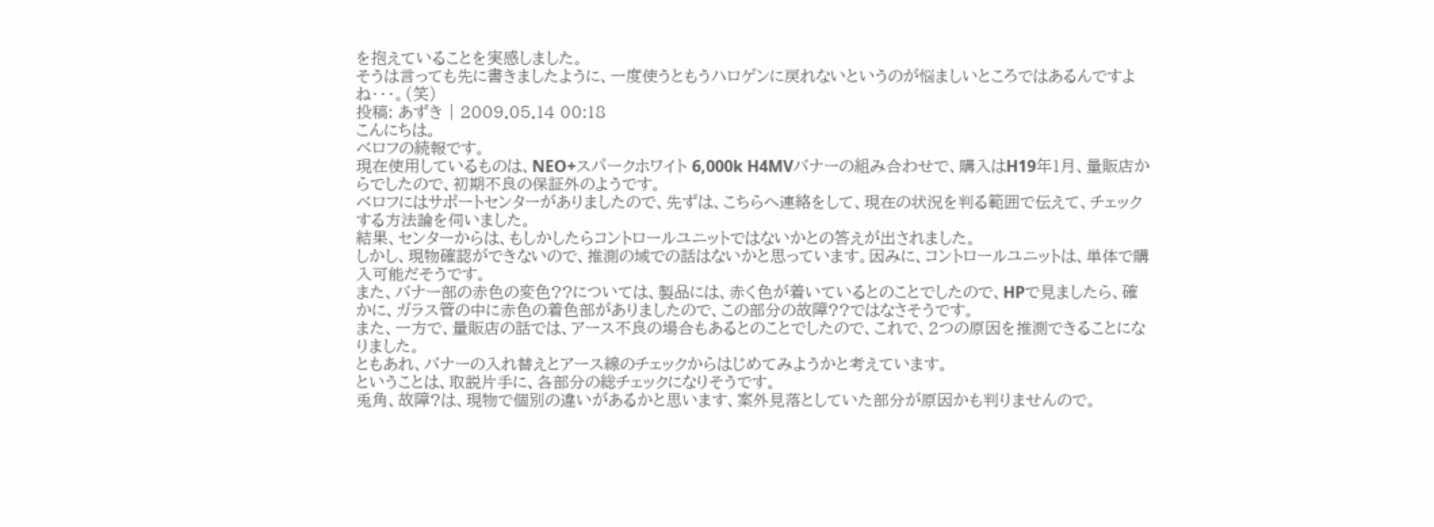を抱えていることを実感しました。
そうは言っても先に書きましたように、一度使うともうハロゲンに戻れないというのが悩ましいところではあるんですよね・・・。(笑)
投稿: あずき | 2009.05.14 00:18
こんにちは。
ベロフの続報です。
現在使用しているものは、NEO+スパークホワイト 6,000k H4MVバナーの組み合わせで、購入はH19年1月、量販店からでしたので、初期不良の保証外のようです。
ベロフにはサポートセンターがありましたので、先ずは、こちらへ連絡をして、現在の状況を判る範囲で伝えて、チェックする方法論を伺いました。
結果、センターからは、もしかしたらコントロールユニットではないかとの答えが出されました。
しかし、現物確認ができないので、推測の域での話はないかと思っています。因みに、コントロールユニットは、単体で購入可能だそうです。
また、バナー部の赤色の変色??については、製品には、赤く色が着いているとのことでしたので、HPで見ましたら、確かに、ガラス管の中に赤色の着色部がありましたので、この部分の故障??ではなさそうです。
また、一方で、量販店の話では、アース不良の場合もあるとのことでしたので、これで、2つの原因を推測できることになりました。
ともあれ、バナーの入れ替えとアース線のチェックからはじめてみようかと考えています。
ということは、取説片手に、各部分の総チェックになりそうです。
兎角、故障?は、現物で個別の違いがあるかと思います、案外見落としていた部分が原因かも判りませんので。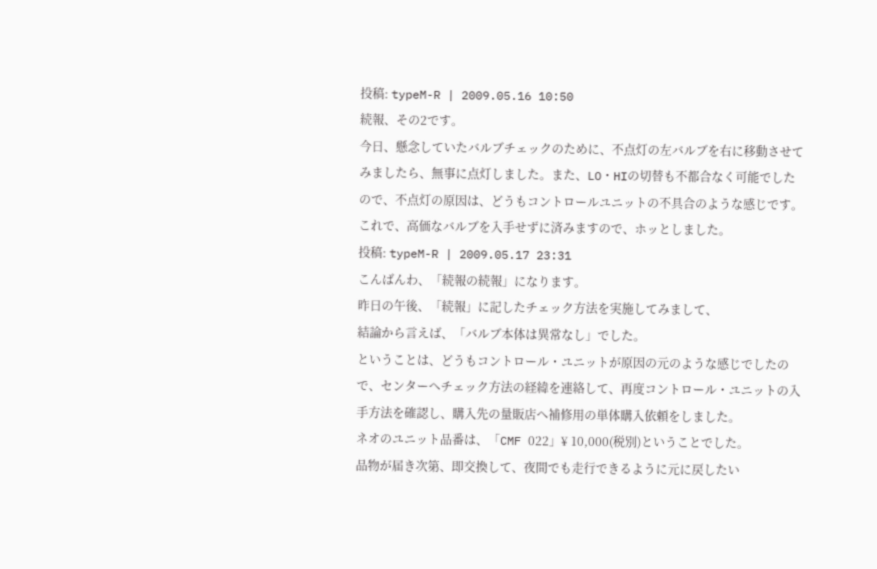投稿: typeM-R | 2009.05.16 10:50
続報、その2です。
今日、懸念していたバルブチェックのために、不点灯の左バルブを右に移動させてみましたら、無事に点灯しました。また、LO・HIの切替も不都合なく可能でしたので、不点灯の原因は、どうもコントロールユニットの不具合のような感じです。
これで、高価なバルブを入手せずに済みますので、ホッとしました。
投稿: typeM-R | 2009.05.17 23:31
こんばんわ、「続報の続報」になります。
昨日の午後、「続報」に記したチェック方法を実施してみまして、
結論から言えば、「バルブ本体は異常なし」でした。
ということは、どうもコントロール・ユニットが原因の元のような感じでしたので、センターへチェック方法の経緯を連絡して、再度コントロール・ユニットの入手方法を確認し、購入先の量販店へ補修用の単体購入依頼をしました。
ネオのユニット品番は、「CMF 022」¥ 10,000(税別)ということでした。
品物が届き次第、即交換して、夜間でも走行できるように元に戻したい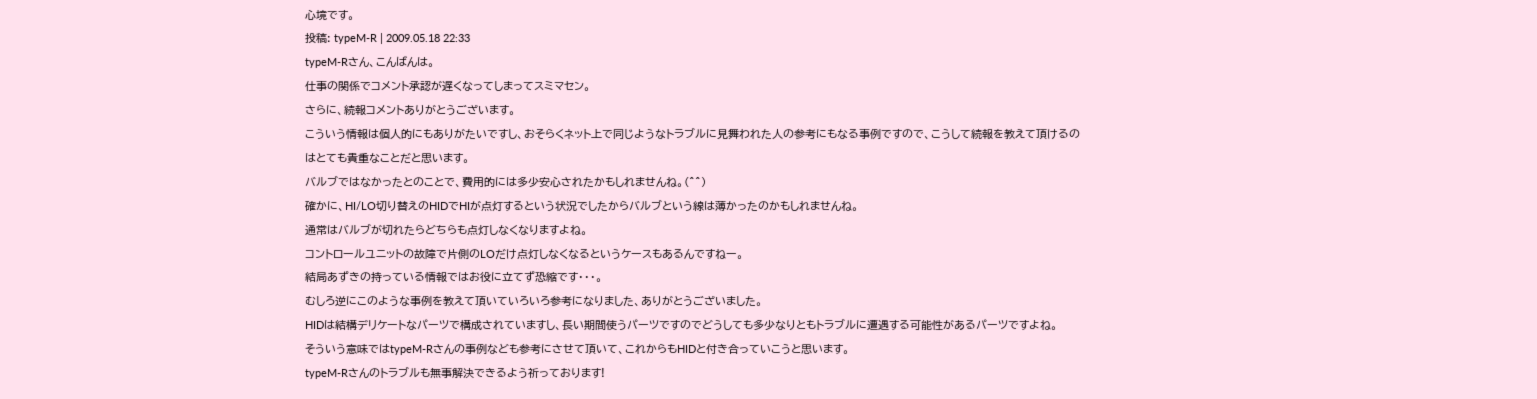心境です。
投稿: typeM-R | 2009.05.18 22:33
typeM-Rさん、こんばんは。
仕事の関係でコメント承認が遅くなってしまってスミマセン。
さらに、続報コメントありがとうございます。
こういう情報は個人的にもありがたいですし、おそらくネット上で同じようなトラブルに見舞われた人の参考にもなる事例ですので、こうして続報を教えて頂けるのはとても貴重なことだと思います。
バルブではなかったとのことで、費用的には多少安心されたかもしれませんね。(^^)
確かに、HI/LO切り替えのHIDでHIが点灯するという状況でしたからバルブという線は薄かったのかもしれませんね。
通常はバルブが切れたらどちらも点灯しなくなりますよね。
コントロールユニットの故障で片側のLOだけ点灯しなくなるというケースもあるんですねー。
結局あずきの持っている情報ではお役に立てず恐縮です・・・。
むしろ逆にこのような事例を教えて頂いていろいろ参考になりました、ありがとうございました。
HIDは結構デリケートなパーツで構成されていますし、長い期間使うパーツですのでどうしても多少なりともトラブルに遭遇する可能性があるパーツですよね。
そういう意味ではtypeM-Rさんの事例なども参考にさせて頂いて、これからもHIDと付き合っていこうと思います。
typeM-Rさんのトラブルも無事解決できるよう祈っております!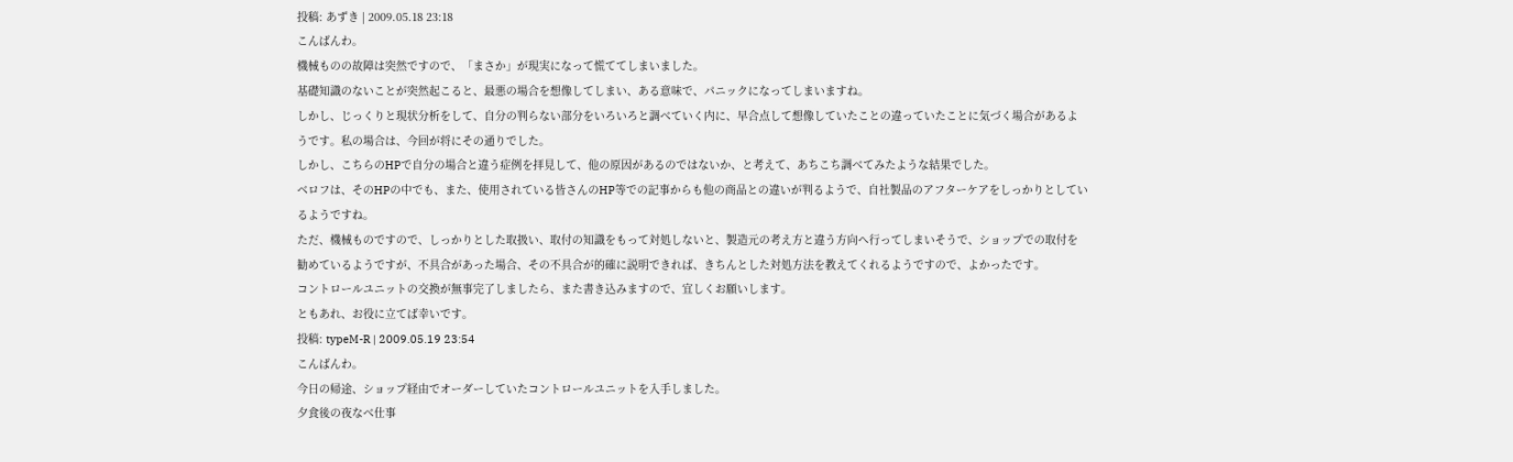投稿: あずき | 2009.05.18 23:18
こんばんわ。
機械ものの故障は突然ですので、「まさか」が現実になって慌ててしまいました。
基礎知識のないことが突然起こると、最悪の場合を想像してしまい、ある意味で、パニックになってしまいますね。
しかし、じっくりと現状分析をして、自分の判らない部分をいろいろと調べていく内に、早合点して想像していたことの違っていたことに気づく場合があるようです。私の場合は、今回が将にその通りでした。
しかし、こちらのHPで自分の場合と違う症例を拝見して、他の原因があるのではないか、と考えて、あちこち調べてみたような結果でした。
ベロフは、そのHPの中でも、また、使用されている皆さんのHP等での記事からも他の商品との違いが判るようで、自社製品のアフターケアをしっかりとしているようですね。
ただ、機械ものですので、しっかりとした取扱い、取付の知識をもって対処しないと、製造元の考え方と違う方向へ行ってしまいそうで、ショップでの取付を勧めているようですが、不具合があった場合、その不具合が的確に説明できれば、きちんとした対処方法を教えてくれるようですので、よかったです。
コントロールユニットの交換が無事完了しましたら、また書き込みますので、宜しくお願いします。
ともあれ、お役に立てば幸いです。
投稿: typeM-R | 2009.05.19 23:54
こんばんわ。
今日の帰途、ショップ経由でオーダーしていたコントロールユニットを入手しました。
夕食後の夜なべ仕事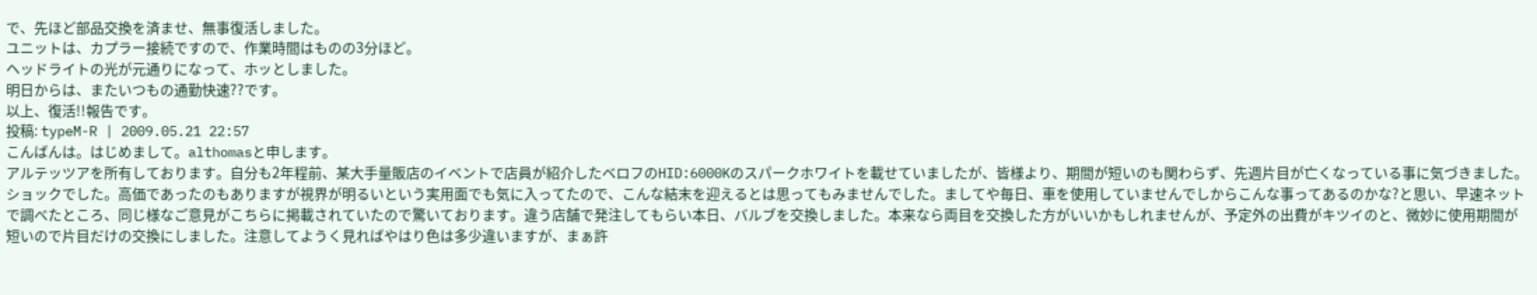で、先ほど部品交換を済ませ、無事復活しました。
ユニットは、カプラー接続ですので、作業時間はものの3分ほど。
ヘッドライトの光が元通りになって、ホッとしました。
明日からは、またいつもの通勤快速??です。
以上、復活!!報告です。
投稿: typeM-R | 2009.05.21 22:57
こんばんは。はじめまして。althomasと申します。
アルテッツアを所有しております。自分も2年程前、某大手量販店のイベントで店員が紹介したベロフのHID:6000Kのスパークホワイトを載せていましたが、皆様より、期間が短いのも関わらず、先週片目が亡くなっている事に気づきました。ショックでした。高価であったのもありますが視界が明るいという実用面でも気に入ってたので、こんな結末を迎えるとは思ってもみませんでした。ましてや毎日、車を使用していませんでしからこんな事ってあるのかな?と思い、早速ネットで調べたところ、同じ様なご意見がこちらに掲載されていたので驚いております。違う店舗で発注してもらい本日、バルブを交換しました。本来なら両目を交換した方がいいかもしれませんが、予定外の出費がキツイのと、微妙に使用期間が短いので片目だけの交換にしました。注意してようく見ればやはり色は多少違いますが、まぁ許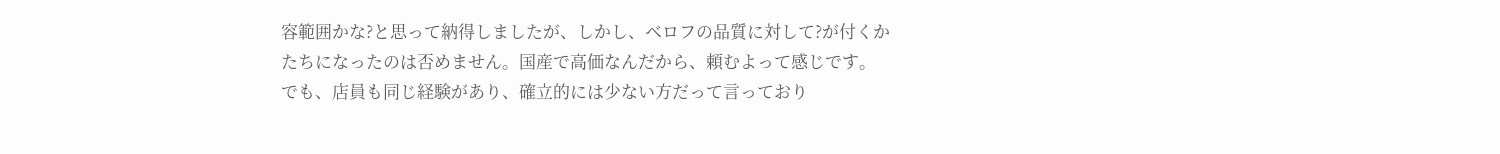容範囲かな?と思って納得しましたが、しかし、ベロフの品質に対して?が付くかたちになったのは否めません。国産で高価なんだから、頼むよって感じです。でも、店員も同じ経験があり、確立的には少ない方だって言っており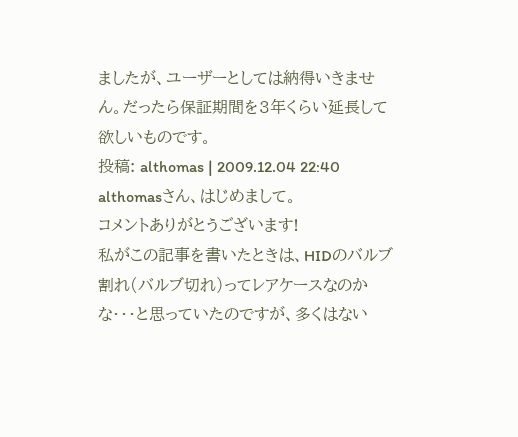ましたが、ユーザーとしては納得いきません。だったら保証期間を3年くらい延長して欲しいものです。
投稿: althomas | 2009.12.04 22:40
althomasさん、はじめまして。
コメントありがとうございます!
私がこの記事を書いたときは、HIDのバルブ割れ(バルブ切れ)ってレアケースなのかな・・・と思っていたのですが、多くはない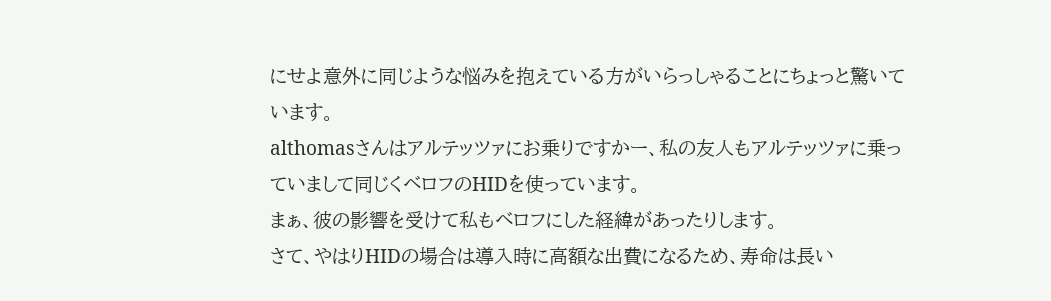にせよ意外に同じような悩みを抱えている方がいらっしゃることにちょっと驚いています。
althomasさんはアルテッツァにお乗りですかー、私の友人もアルテッツァに乗っていまして同じくベロフのHIDを使っています。
まぁ、彼の影響を受けて私もベロフにした経緯があったりします。
さて、やはりHIDの場合は導入時に高額な出費になるため、寿命は長い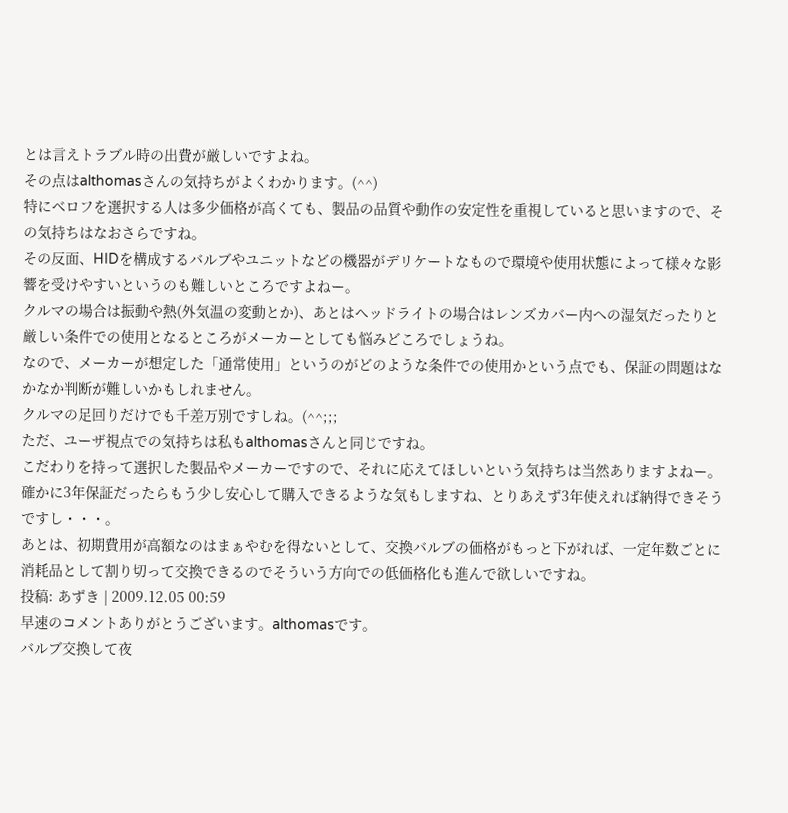とは言えトラブル時の出費が厳しいですよね。
その点はalthomasさんの気持ちがよくわかります。(^^)
特にベロフを選択する人は多少価格が高くても、製品の品質や動作の安定性を重視していると思いますので、その気持ちはなおさらですね。
その反面、HIDを構成するバルブやユニットなどの機器がデリケートなもので環境や使用状態によって様々な影響を受けやすいというのも難しいところですよねー。
クルマの場合は振動や熱(外気温の変動とか)、あとはヘッドライトの場合はレンズカバー内への湿気だったりと厳しい条件での使用となるところがメーカーとしても悩みどころでしょうね。
なので、メーカーが想定した「通常使用」というのがどのような条件での使用かという点でも、保証の問題はなかなか判断が難しいかもしれません。
クルマの足回りだけでも千差万別ですしね。(^^;;;
ただ、ユーザ視点での気持ちは私もalthomasさんと同じですね。
こだわりを持って選択した製品やメーカーですので、それに応えてほしいという気持ちは当然ありますよねー。
確かに3年保証だったらもう少し安心して購入できるような気もしますね、とりあえず3年使えれば納得できそうですし・・・。
あとは、初期費用が高額なのはまぁやむを得ないとして、交換バルブの価格がもっと下がれば、一定年数ごとに消耗品として割り切って交換できるのでそういう方向での低価格化も進んで欲しいですね。
投稿: あずき | 2009.12.05 00:59
早速のコメントありがとうございます。althomasです。
バルブ交換して夜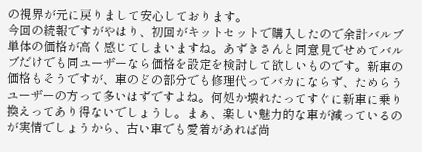の視界が元に戻りまして安心しております。
今回の続報ですがやはり、初回がキットセットで購入したので余計バルブ単体の価格が高く感じてしまいますね。あずきさんと同意見でせめてバルブだけでも同ユーザーなら価格を設定を検討して欲しいものです。新車の価格もそうですが、車のどの部分でも修理代ってバカにならず、ためらうユーザーの方って多いはずですよね。何処か壊れたってすぐに新車に乗り換えってあり得ないでしょうし。まぁ、楽しい魅力的な車が減っているのが実情でしょうから、古い車でも愛着があれば尚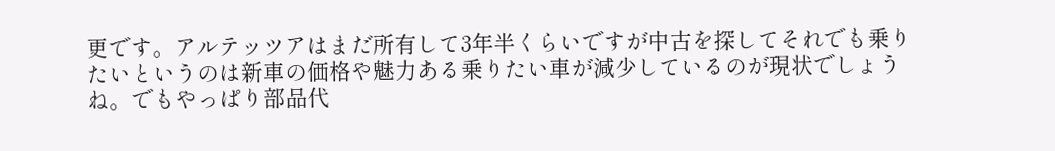更です。アルテッツアはまだ所有して3年半くらいですが中古を探してそれでも乗りたいというのは新車の価格や魅力ある乗りたい車が減少しているのが現状でしょうね。でもやっぱり部品代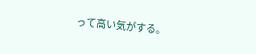って高い気がする。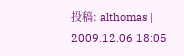投稿: althomas | 2009.12.06 18:05